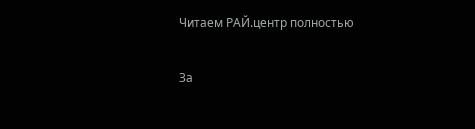Читаем РАЙ.центр полностью

За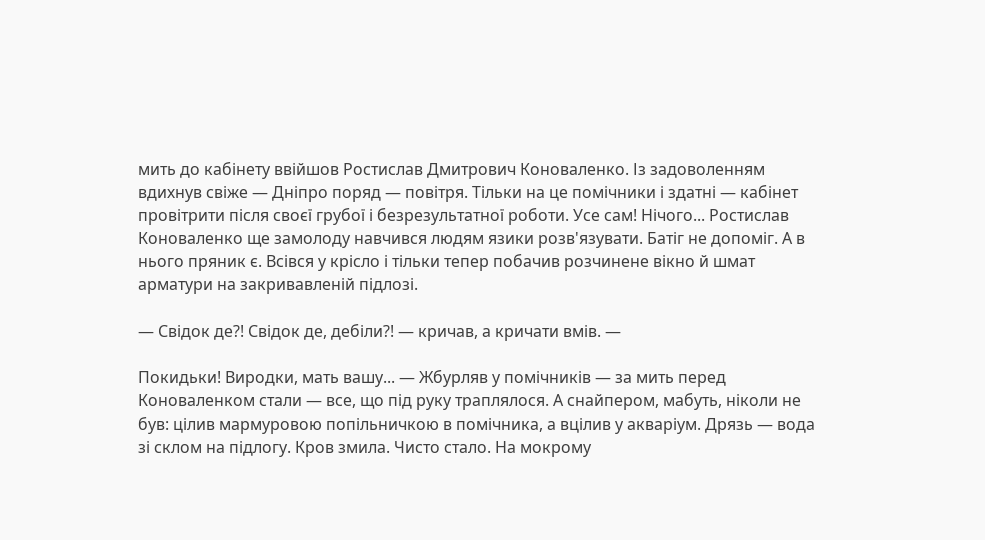мить до кабінету ввійшов Ростислав Дмитрович Коноваленко. Із задоволенням вдихнув свіже — Дніпро поряд — повітря. Тільки на це помічники і здатні — кабінет провітрити після своєї грубої і безрезультатної роботи. Усе сам! Нічого... Ростислав Коноваленко ще замолоду навчився людям язики розв'язувати. Батіг не допоміг. А в нього пряник є. Всівся у крісло і тільки тепер побачив розчинене вікно й шмат арматури на закривавленій підлозі.

— Свідок де?! Свідок де, дебіли?! — кричав, а кричати вмів. —

Покидьки! Виродки, мать вашу... — Жбурляв у помічників — за мить перед Коноваленком стали — все, що під руку траплялося. А снайпером, мабуть, ніколи не був: цілив мармуровою попільничкою в помічника, а вцілив у акваріум. Дрязь — вода зі склом на підлогу. Кров змила. Чисто стало. На мокрому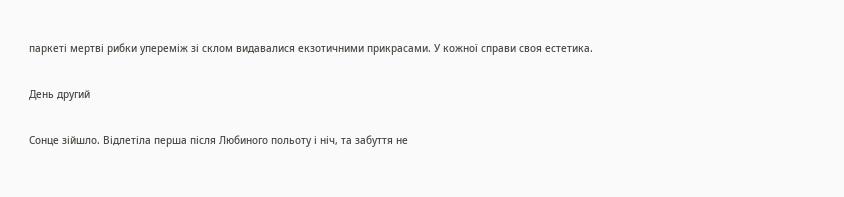паркеті мертві рибки упереміж зі склом видавалися екзотичними прикрасами. У кожної справи своя естетика.

День другий

Сонце зійшло. Відлетіла перша після Любиного польоту і ніч, та забуття не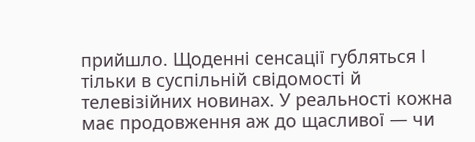прийшло. Щоденні сенсації губляться І тільки в суспільній свідомості й телевізійних новинах. У реальності кожна має продовження аж до щасливої — чи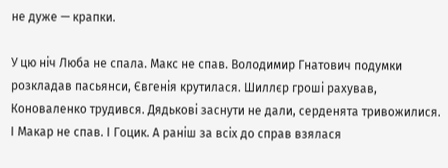не дуже — крапки.

У цю ніч Люба не спала. Макс не спав. Володимир Гнатович подумки розкладав пасьянси, Євгенія крутилася. Шиллєр гроші рахував, Коноваленко трудився. Дядькові заснути не дали, серденята тривожилися. І Макар не спав. І Гоцик. А раніш за всіх до справ взялася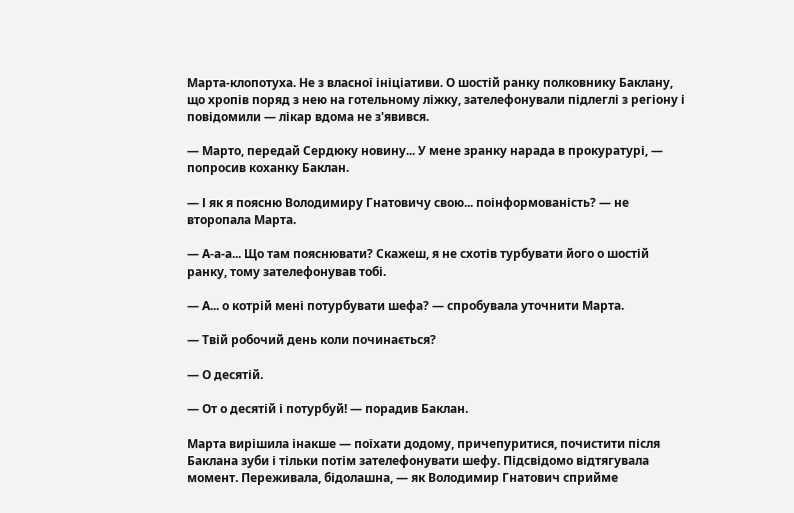Марта-клопотуха. Не з власної ініціативи. О шостій ранку полковнику Баклану, що хропів поряд з нею на готельному ліжку, зателефонували підлеглі з регіону і повідомили — лікар вдома не з'явився.

— Марто, передай Сердюку новину... У мене зранку нарада в прокуратурі, — попросив коханку Баклан.

— І як я поясню Володимиру Гнатовичу свою... поінформованість? — не второпала Марта.

— А-а-а... Що там пояснювати? Скажеш, я не схотів турбувати його о шостій ранку, тому зателефонував тобі.

— А... о котрій мені потурбувати шефа? — спробувала уточнити Марта.

— Твій робочий день коли починається?

— О десятій.

— От о десятій і потурбуй! — порадив Баклан.

Марта вирішила інакше — поїхати додому, причепуритися, почистити після Баклана зуби і тільки потім зателефонувати шефу. Підсвідомо відтягувала момент. Переживала, бідолашна, — як Володимир Гнатович сприйме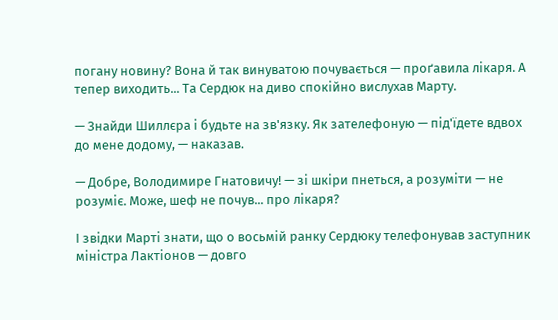погану новину? Вона й так винуватою почувається — проґавила лікаря. А тепер виходить... Та Сердюк на диво спокійно вислухав Марту.

— Знайди Шиллєра і будьте на зв'язку. Як зателефоную — під'їдете вдвох до мене додому, — наказав.

— Добре, Володимире Гнатовичу! — зі шкіри пнеться, а розуміти — не розуміє. Може, шеф не почув... про лікаря?

І звідки Марті знати, що о восьмій ранку Сердюку телефонував заступник міністра Лактіонов — довго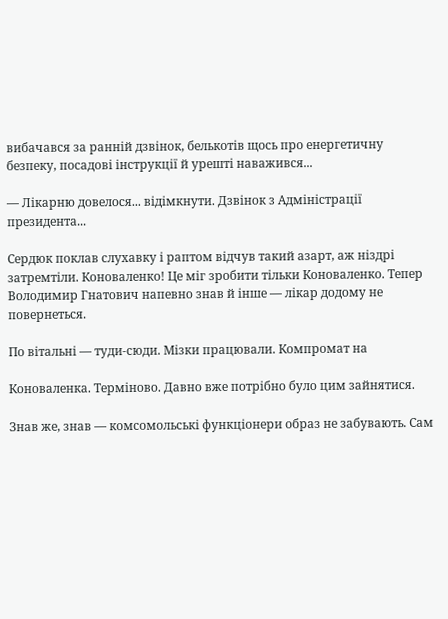вибачався за ранній дзвінок, белькотів щось про енергетичну безпеку, посадові інструкції й урешті наважився...

— Лікарню довелося... відімкнути. Дзвінок з Адміністрації президента...

Сердюк поклав слухавку і раптом відчув такий азарт, аж ніздрі затремтіли. Коноваленко! Це міг зробити тільки Коноваленко. Тепер Володимир Гнатович напевно знав й інше — лікар додому не повернеться.

По вітальні — туди-сюди. Мізки працювали. Компромат на

Коноваленка. Терміново. Давно вже потрібно було цим зайнятися.

Знав же, знав — комсомольські функціонери образ не забувають. Сам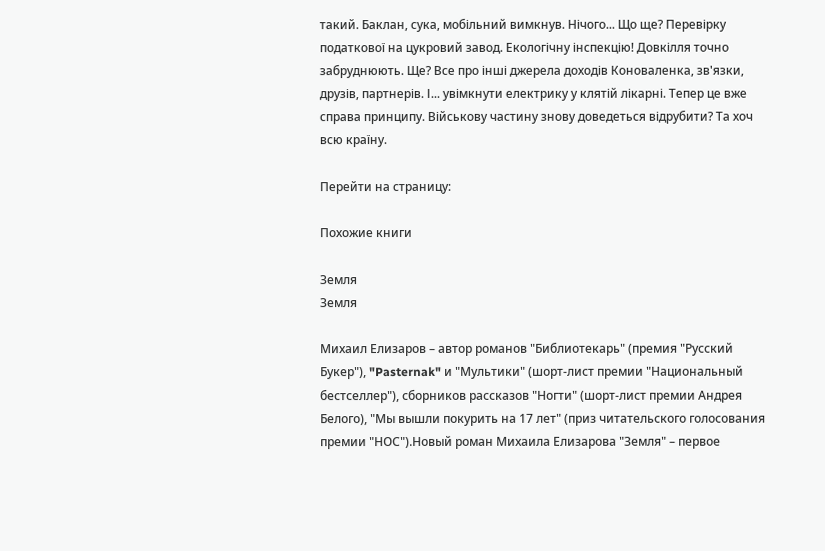такий. Баклан, сука, мобільний вимкнув. Нічого... Що ще? Перевірку податкової на цукровий завод. Екологічну інспекцію! Довкілля точно забруднюють. Ще? Все про інші джерела доходів Коноваленка, зв'язки, друзів, партнерів. І... увімкнути електрику у клятій лікарні. Тепер це вже справа принципу. Військову частину знову доведеться відрубити? Та хоч всю країну.

Перейти на страницу:

Похожие книги

Земля
Земля

Михаил Елизаров – автор романов "Библиотекарь" (премия "Русский Букер"), "Pasternak" и "Мультики" (шорт-лист премии "Национальный бестселлер"), сборников рассказов "Ногти" (шорт-лист премии Андрея Белого), "Мы вышли покурить на 17 лет" (приз читательского голосования премии "НОС").Новый роман Михаила Елизарова "Земля" – первое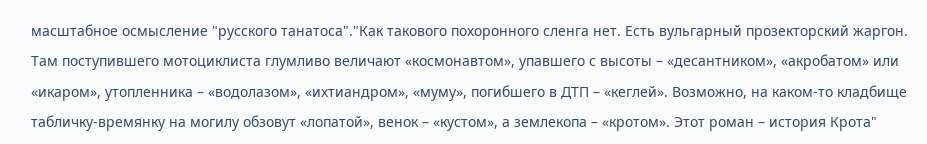масштабное осмысление "русского танатоса"."Как такового похоронного сленга нет. Есть вульгарный прозекторский жаргон. Там поступившего мотоциклиста глумливо величают «космонавтом», упавшего с высоты – «десантником», «акробатом» или «икаром», утопленника – «водолазом», «ихтиандром», «муму», погибшего в ДТП – «кеглей». Возможно, на каком-то кладбище табличку-времянку на могилу обзовут «лопатой», венок – «кустом», а землекопа – «кротом». Этот роман – история Крота"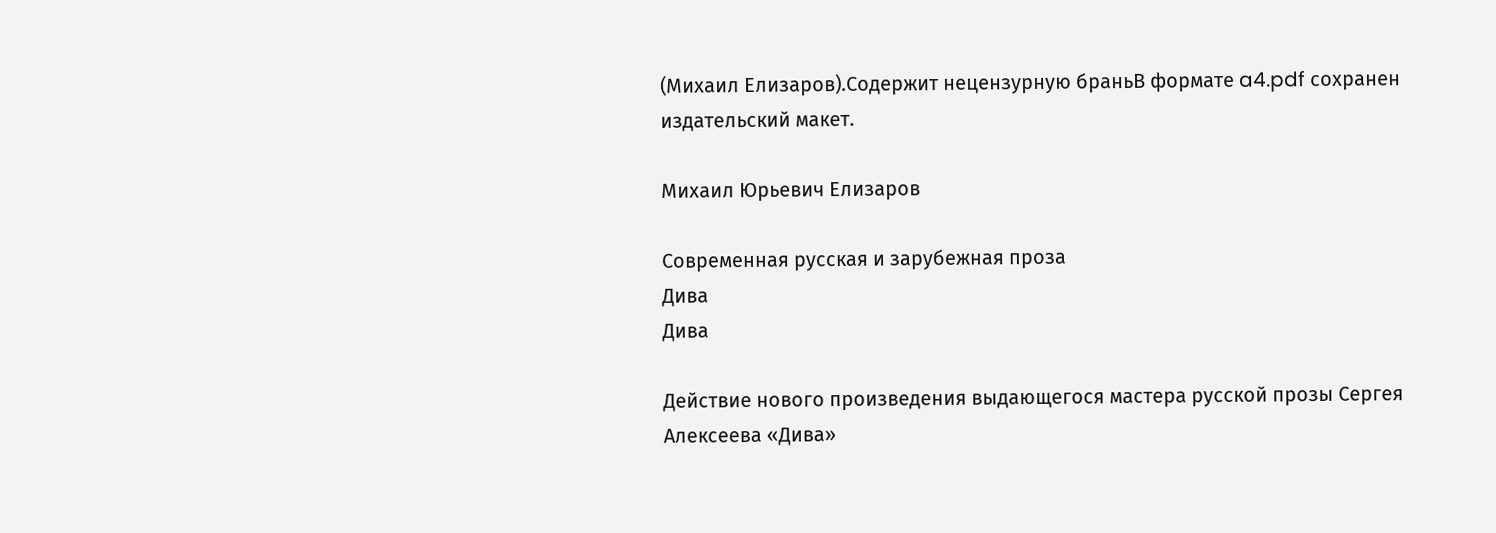(Михаил Елизаров).Содержит нецензурную браньВ формате a4.pdf сохранен издательский макет.

Михаил Юрьевич Елизаров

Современная русская и зарубежная проза
Дива
Дива

Действие нового произведения выдающегося мастера русской прозы Сергея Алексеева «Дива»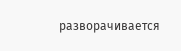разворачивается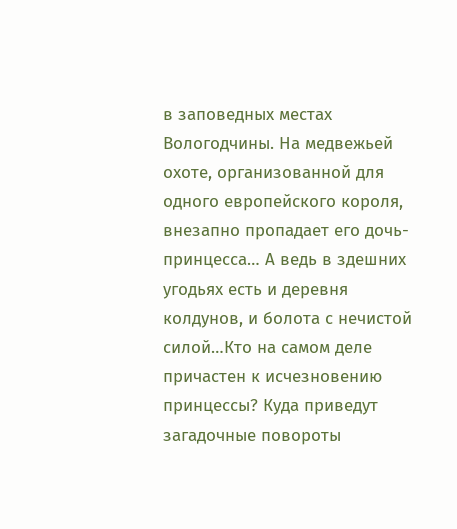в заповедных местах Вологодчины. На медвежьей охоте, организованной для одного европейского короля, внезапно пропадает его дочь-принцесса… А ведь в здешних угодьях есть и деревня колдунов, и болота с нечистой силой…Кто на самом деле причастен к исчезновению принцессы? Куда приведут загадочные повороты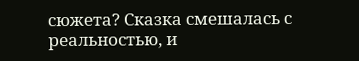сюжета? Сказка смешалась с реальностью, и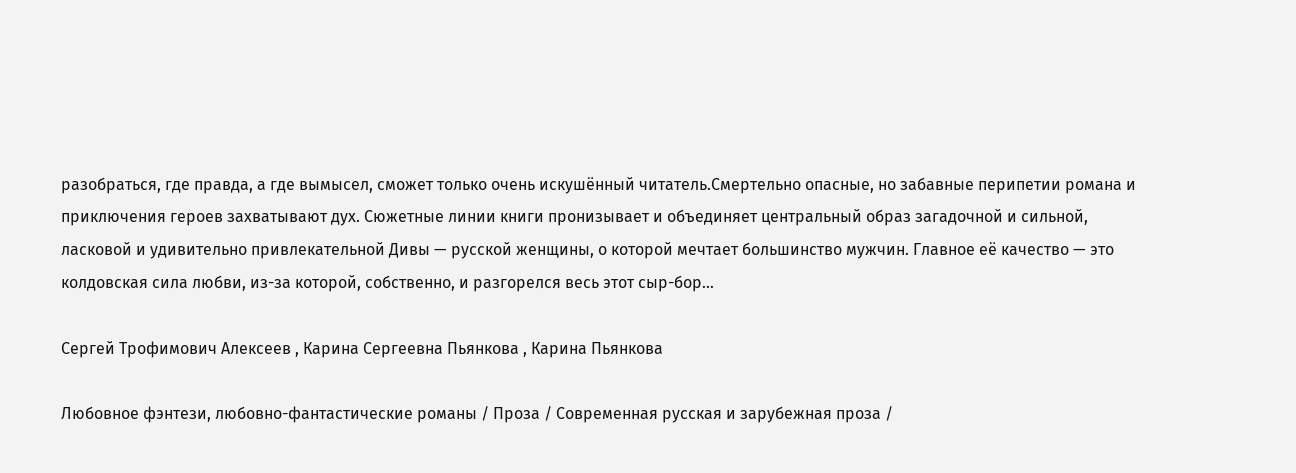разобраться, где правда, а где вымысел, сможет только очень искушённый читатель.Смертельно опасные, но забавные перипетии романа и приключения героев захватывают дух. Сюжетные линии книги пронизывает и объединяет центральный образ загадочной и сильной, ласковой и удивительно привлекательной Дивы — русской женщины, о которой мечтает большинство мужчин. Главное её качество — это колдовская сила любви, из-за которой, собственно, и разгорелся весь этот сыр-бор…

Сергей Трофимович Алексеев , Карина Сергеевна Пьянкова , Карина Пьянкова

Любовное фэнтези, любовно-фантастические романы / Проза / Современная русская и зарубежная проза /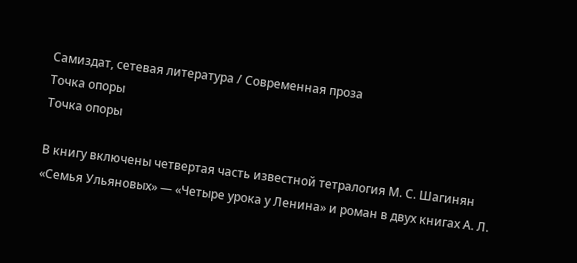Самиздат, сетевая литература / Современная проза
Точка опоры
Точка опоры

В книгу включены четвертая часть известной тетралогия М. С. Шагинян «Семья Ульяновых» — «Четыре урока у Ленина» и роман в двух книгах А. Л.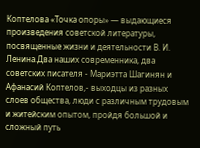Коптелова «Точка опоры» — выдающиеся произведения советской литературы, посвященные жизни и деятельности В. И. Ленина.Два наших современника, два советских писателя - Мариэтта Шагинян и Афанасий Коптелов,- выходцы из разных слоев общества, люди с различным трудовым и житейским опытом, пройдя большой и сложный путь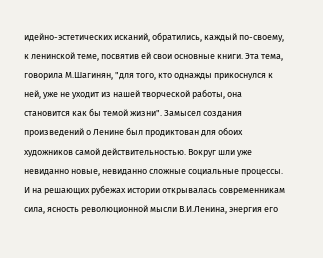идейно-эстетических исканий, обратились, каждый по-своему, к ленинской теме, посвятив ей свои основные книги. Эта тема, говорила М.Шагинян, "для того, кто однажды прикоснулся к ней, уже не уходит из нашей творческой работы, она становится как бы темой жизни". Замысел создания произведений о Ленине был продиктован для обоих художников самой действительностью. Вокруг шли уже невиданно новые, невиданно сложные социальные процессы. И на решающих рубежах истории открывалась современникам сила, ясность революционной мысли В.И.Ленина, энергия его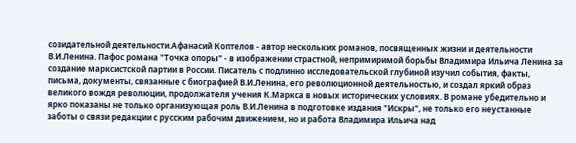созидательной деятельности.Афанасий Коптелов - автор нескольких романов, посвященных жизни и деятельности В.И.Ленина. Пафос романа "Точка опоры" - в изображении страстной, непримиримой борьбы Владимира Ильича Ленина за создание марксистской партии в России. Писатель с подлинно исследовательской глубиной изучил события, факты, письма, документы, связанные с биографией В.И.Ленина, его революционной деятельностью, и создал яркий образ великого вождя революции, продолжателя учения К.Маркса в новых исторических условиях. В романе убедительно и ярко показаны не только организующая роль В.И.Ленина в подготовке издания "Искры", не только его неустанные заботы о связи редакции с русским рабочим движением, но и работа Владимира Ильича над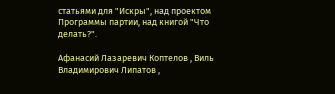статьями для "Искры", над проектом Программы партии, над книгой "Что делать?".

Афанасий Лазаревич Коптелов , Виль Владимирович Липатов ,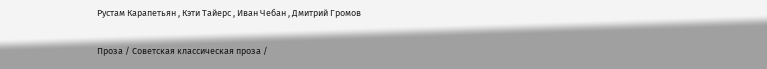Рустам Карапетьян , Кэти Тайерс , Иван Чебан , Дмитрий Громов

Проза / Советская классическая проза /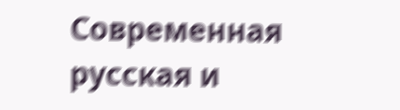Современная русская и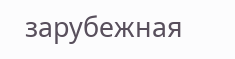зарубежная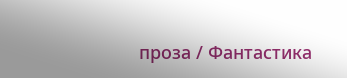проза / Фантастика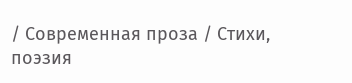/ Современная проза / Cтихи, поэзия